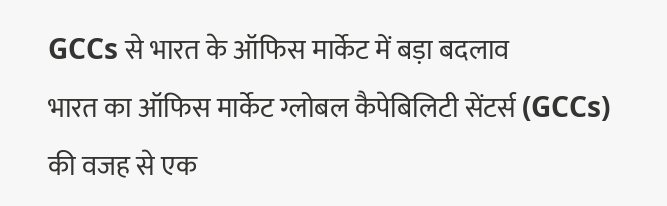GCCs से भारत के ऑफिस मार्केट में बड़ा बदलाव
भारत का ऑफिस मार्केट ग्लोबल कैपेबिलिटी सेंटर्स (GCCs) की वजह से एक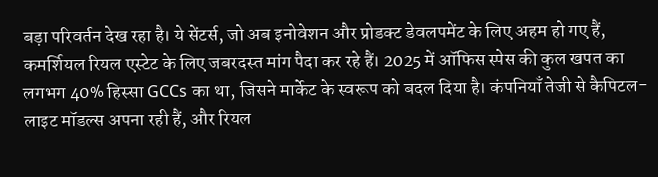बड़ा परिवर्तन देख रहा है। ये सेंटर्स, जो अब इनोवेशन और प्रोडक्ट डेवलपमेंट के लिए अहम हो गए हैं, कमर्शियल रियल एस्टेट के लिए जबरदस्त मांग पैदा कर रहे हैं। 2025 में ऑफिस स्पेस की कुल खपत का लगभग 40% हिस्सा GCCs का था, जिसने मार्केट के स्वरूप को बदल दिया है। कंपनियाँ तेजी से कैपिटल-लाइट मॉडल्स अपना रही हैं, और रियल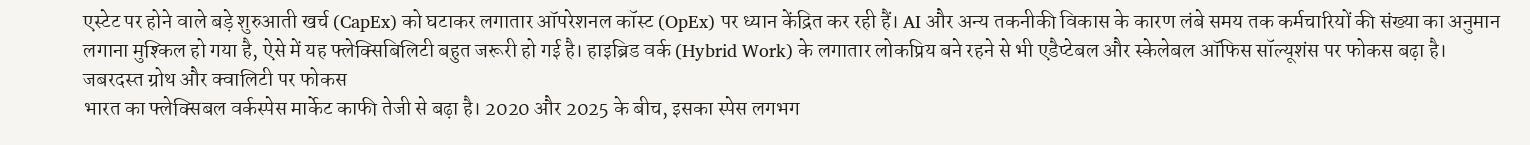एस्टेट पर होने वाले बड़े शुरुआती खर्च (CapEx) को घटाकर लगातार ऑपरेशनल कॉस्ट (OpEx) पर ध्यान केंद्रित कर रही हैं। AI और अन्य तकनीकी विकास के कारण लंबे समय तक कर्मचारियों की संख्या का अनुमान लगाना मुश्किल हो गया है, ऐसे में यह फ्लेक्सिबिलिटी बहुत जरूरी हो गई है। हाइब्रिड वर्क (Hybrid Work) के लगातार लोकप्रिय बने रहने से भी एडैप्टेबल और स्केलेबल ऑफिस सॉल्यूशंस पर फोकस बढ़ा है।
जबरदस्त ग्रोथ और क्वालिटी पर फोकस
भारत का फ्लेक्सिबल वर्कस्पेस मार्केट काफी तेजी से बढ़ा है। 2020 और 2025 के बीच, इसका स्पेस लगभग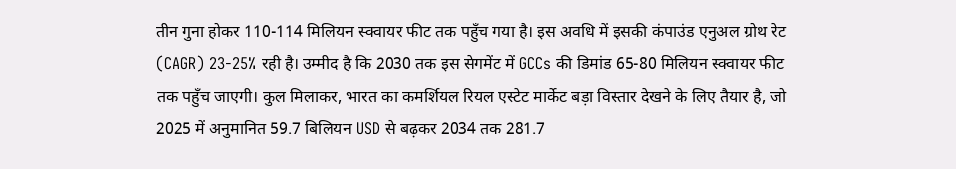तीन गुना होकर 110-114 मिलियन स्क्वायर फीट तक पहुँच गया है। इस अवधि में इसकी कंपाउंड एनुअल ग्रोथ रेट (CAGR) 23-25% रही है। उम्मीद है कि 2030 तक इस सेगमेंट में GCCs की डिमांड 65-80 मिलियन स्क्वायर फीट तक पहुँच जाएगी। कुल मिलाकर, भारत का कमर्शियल रियल एस्टेट मार्केट बड़ा विस्तार देखने के लिए तैयार है, जो 2025 में अनुमानित 59.7 बिलियन USD से बढ़कर 2034 तक 281.7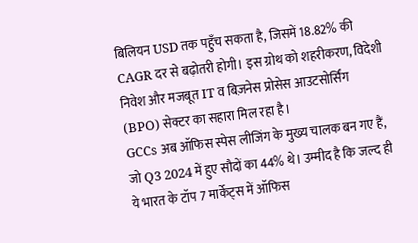बिलियन USD तक पहुँच सकता है, जिसमें 18.82% की CAGR दर से बढ़ोतरी होगी। इस ग्रोथ को शहरीकरण, विदेशी निवेश और मजबूत IT व बिज़नेस प्रोसेस आउटसोर्सिंग (BPO) सेक्टर का सहारा मिल रहा है।
GCCs अब ऑफिस स्पेस लीजिंग के मुख्य चालक बन गए हैं, जो Q3 2024 में हुए सौदों का 44% थे। उम्मीद है कि जल्द ही ये भारत के टॉप 7 मार्केट्स में ऑफिस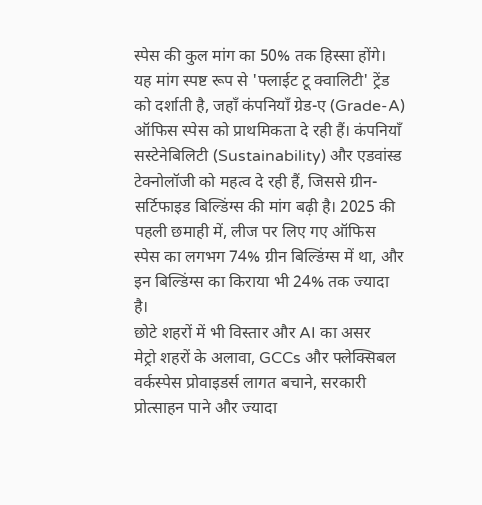स्पेस की कुल मांग का 50% तक हिस्सा होंगे। यह मांग स्पष्ट रूप से 'फ्लाईट टू क्वालिटी' ट्रेंड को दर्शाती है, जहाँ कंपनियाँ ग्रेड-ए (Grade-A) ऑफिस स्पेस को प्राथमिकता दे रही हैं। कंपनियाँ सस्टेनेबिलिटी (Sustainability) और एडवांस्ड टेक्नोलॉजी को महत्व दे रही हैं, जिससे ग्रीन-सर्टिफाइड बिल्डिंग्स की मांग बढ़ी है। 2025 की पहली छमाही में, लीज पर लिए गए ऑफिस स्पेस का लगभग 74% ग्रीन बिल्डिंग्स में था, और इन बिल्डिंग्स का किराया भी 24% तक ज्यादा है।
छोटे शहरों में भी विस्तार और AI का असर
मेट्रो शहरों के अलावा, GCCs और फ्लेक्सिबल वर्कस्पेस प्रोवाइडर्स लागत बचाने, सरकारी प्रोत्साहन पाने और ज्यादा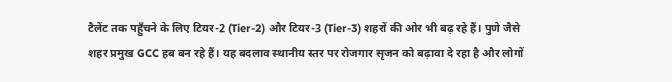टैलेंट तक पहुँचने के लिए टियर-2 (Tier-2) और टियर-3 (Tier-3) शहरों की ओर भी बढ़ रहे हैं। पुणे जैसे शहर प्रमुख GCC हब बन रहे हैं। यह बदलाव स्थानीय स्तर पर रोजगार सृजन को बढ़ावा दे रहा है और लोगों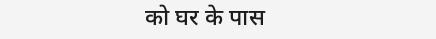को घर के पास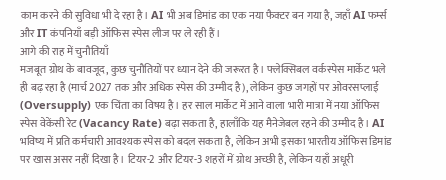काम करने की सुविधा भी दे रहा है। AI भी अब डिमांड का एक नया फैक्टर बन गया है, जहाँ AI फर्म्स और IT कंपनियाँ बड़ी ऑफिस स्पेस लीज पर ले रही हैं।
आगे की राह में चुनौतियाँ
मजबूत ग्रोथ के बावजूद, कुछ चुनौतियों पर ध्यान देने की जरूरत है। फ्लेक्सिबल वर्कस्पेस मार्केट भले ही बढ़ रहा है (मार्च 2027 तक और अधिक स्पेस की उम्मीद है), लेकिन कुछ जगहों पर ओवरसप्लाई (Oversupply) एक चिंता का विषय है। हर साल मार्केट में आने वाला भारी मात्रा में नया ऑफिस स्पेस वेकेंसी रेट (Vacancy Rate) बढ़ा सकता है, हालाँकि यह मैनेजेबल रहने की उम्मीद है। AI भविष्य में प्रति कर्मचारी आवश्यक स्पेस को बदल सकता है, लेकिन अभी इसका भारतीय ऑफिस डिमांड पर खास असर नहीं दिखा है। टियर-2 और टियर-3 शहरों में ग्रोथ अच्छी है, लेकिन यहाँ अधूरी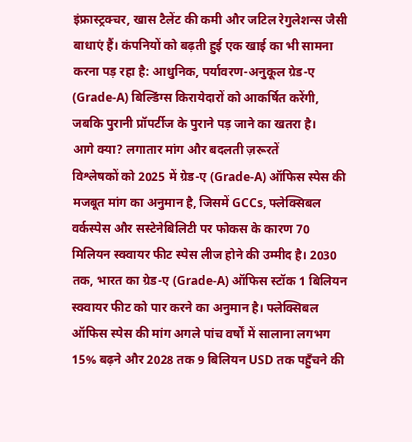इंफ्रास्ट्रक्चर, खास टैलेंट की कमी और जटिल रेगुलेशन्स जैसी बाधाएं हैं। कंपनियों को बढ़ती हुई एक खाई का भी सामना करना पड़ रहा है: आधुनिक, पर्यावरण-अनुकूल ग्रेड-ए (Grade-A) बिल्डिंग्स किरायेदारों को आकर्षित करेंगी, जबकि पुरानी प्रॉपर्टीज के पुराने पड़ जाने का खतरा है।
आगे क्या? लगातार मांग और बदलती ज़रूरतें
विश्लेषकों को 2025 में ग्रेड-ए (Grade-A) ऑफिस स्पेस की मजबूत मांग का अनुमान है, जिसमें GCCs, फ्लेक्सिबल वर्कस्पेस और सस्टेनेबिलिटी पर फोकस के कारण 70 मिलियन स्क्वायर फीट स्पेस लीज होने की उम्मीद है। 2030 तक, भारत का ग्रेड-ए (Grade-A) ऑफिस स्टॉक 1 बिलियन स्क्वायर फीट को पार करने का अनुमान है। फ्लेक्सिबल ऑफिस स्पेस की मांग अगले पांच वर्षों में सालाना लगभग 15% बढ़ने और 2028 तक 9 बिलियन USD तक पहुँचने की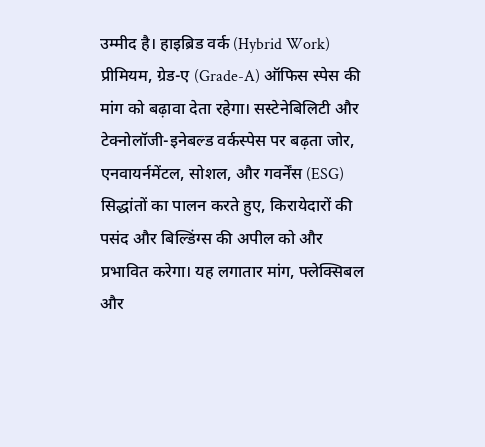उम्मीद है। हाइब्रिड वर्क (Hybrid Work) प्रीमियम, ग्रेड-ए (Grade-A) ऑफिस स्पेस की मांग को बढ़ावा देता रहेगा। सस्टेनेबिलिटी और टेक्नोलॉजी-इनेबल्ड वर्कस्पेस पर बढ़ता जोर, एनवायर्नमेंटल, सोशल, और गवर्नेंस (ESG) सिद्धांतों का पालन करते हुए, किरायेदारों की पसंद और बिल्डिंग्स की अपील को और प्रभावित करेगा। यह लगातार मांग, फ्लेक्सिबल और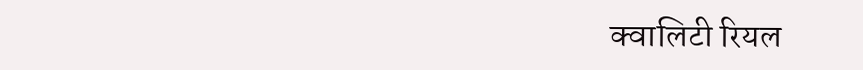क्वालिटी रियल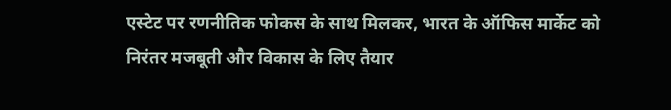एस्टेट पर रणनीतिक फोकस के साथ मिलकर, भारत के ऑफिस मार्केट को निरंतर मजबूती और विकास के लिए तैयार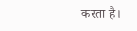करता है।